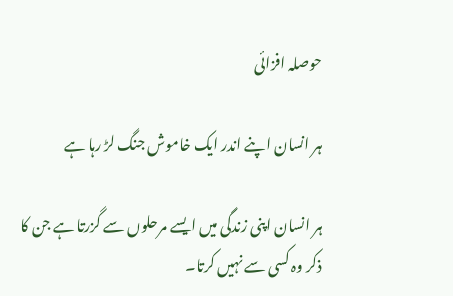حوصلہ افزائی

ہر انسان اپنے اندر ایک خاموش جنگ لڑ رہا ہے

ہر انسان اپنی زندگی میں ایسے مرحلوں سے گزرتا ہے جن کا ذکر وہ کسی سے نہیں کرتا۔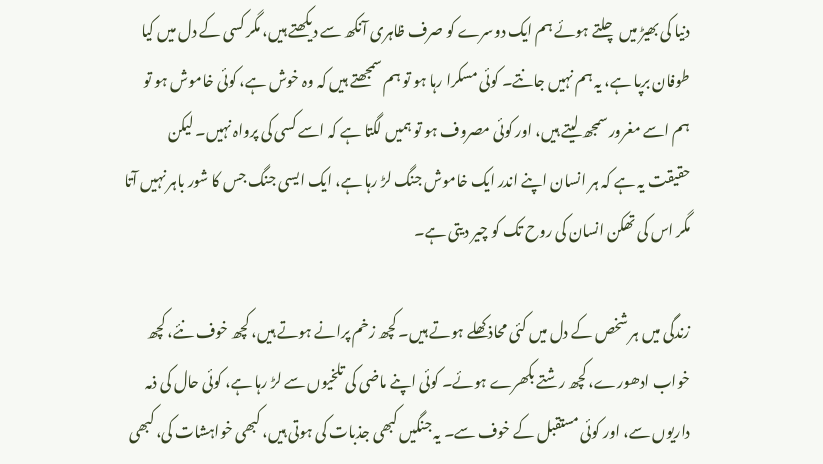دنیا کی بھیڑ میں چلتے ہوئے ہم ایک دوسرے کو صرف ظاہری آنکھ سے دیکھتے ہیں، مگر کسی کے دل میں کیا طوفان برپا ہے، یہ ہم نہیں جانتے۔ کوئی مسکرا رہا ہو تو ہم سمجھتے ہیں کہ وہ خوش ہے، کوئی خاموش ہو تو ہم اسے مغرور سمجھ لیتے ہیں، اور کوئی مصروف ہو تو ہمیں لگتا ہے کہ اسے کسی کی پرواہ نہیں۔ لیکن حقیقت یہ ہے کہ ہر انسان اپنے اندر ایک خاموش جنگ لڑ رہا ہے، ایک ایسی جنگ جس کا شور باہر نہیں آتا مگر اس کی تھکن انسان کی روح تک کو چیر دیتی ہے۔

زندگی میں ہر شخص کے دل میں کئی محاذ کھلے ہوتے ہیں۔ کچھ زخم پرانے ہوتے ہیں، کچھ خوف نئے، کچھ خواب ادھورے، کچھ رشتے بکھرے ہوئے۔ کوئی اپنے ماضی کی تلخیوں سے لڑ رہا ہے، کوئی حال کی ذمہ داریوں سے، اور کوئی مستقبل کے خوف سے۔ یہ جنگیں کبھی جذبات کی ہوتی ہیں، کبھی خواہشات کی، کبھی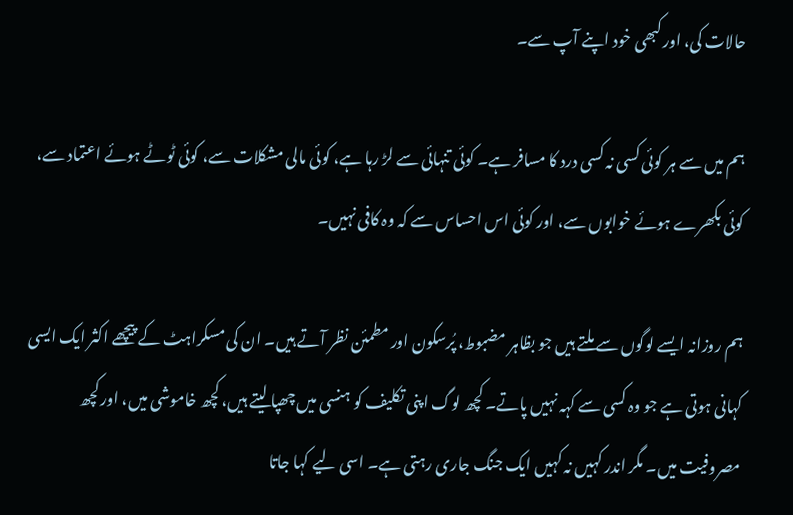حالات کی، اور کبھی خود اپنے آپ سے۔

ہم میں سے ہر کوئی کسی نہ کسی درد کا مسافر ہے۔ کوئی تنہائی سے لڑ رہا ہے، کوئی مالی مشکلات سے، کوئی ٹوٹے ہوئے اعتماد سے، کوئی بکھرے ہوئے خوابوں سے، اور کوئی اس احساس سے کہ وہ کافی نہیں۔

ہم روزانہ ایسے لوگوں سے ملتے ہیں جو بظاہر مضبوط، پُرسکون اور مطمئن نظر آتے ہیں۔ ان کی مسکراہٹ کے پیچھے اکثر ایک ایسی کہانی ہوتی ہے جو وہ کسی سے کہہ نہیں پاتے۔ کچھ لوگ اپنی تکلیف کو ہنسی میں چھپا لیتے ہیں، کچھ خاموشی میں، اور کچھ مصروفیت میں۔ مگر اندر کہیں نہ کہیں ایک جنگ جاری رہتی ہے۔ اسی لیے کہا جاتا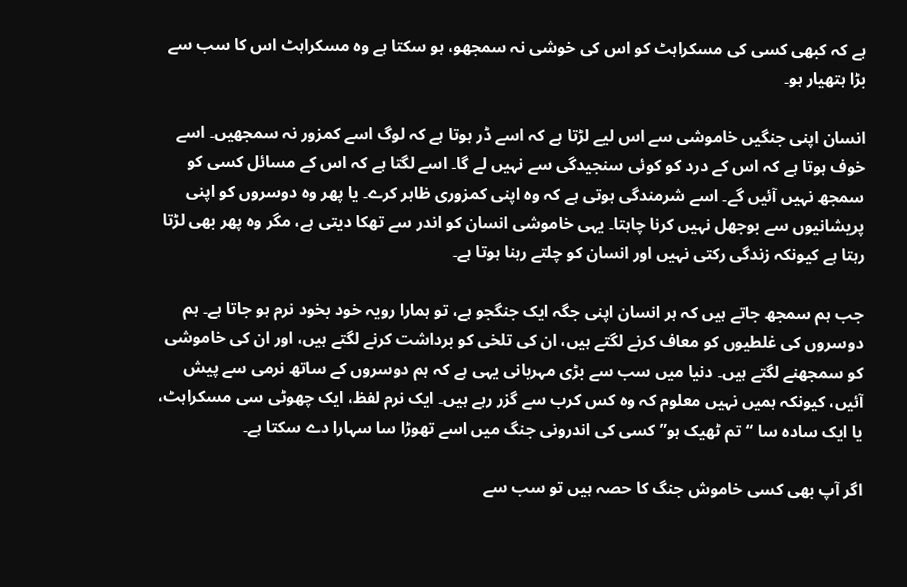ہے کہ کبھی کسی کی مسکراہٹ کو اس کی خوشی نہ سمجھو، ہو سکتا ہے وہ مسکراہٹ اس کا سب سے بڑا ہتھیار ہو۔

انسان اپنی جنگیں خاموشی سے اس لیے لڑتا ہے کہ اسے ڈر ہوتا ہے کہ لوگ اسے کمزور نہ سمجھیں۔ اسے خوف ہوتا ہے کہ اس کے درد کو کوئی سنجیدگی سے نہیں لے گا۔ اسے لگتا ہے کہ اس کے مسائل کسی کو سمجھ نہیں آئیں گے۔ اسے شرمندگی ہوتی ہے کہ وہ اپنی کمزوری ظاہر کرے۔ یا پھر وہ دوسروں کو اپنی پریشانیوں سے بوجھل نہیں کرنا چاہتا۔ یہی خاموشی انسان کو اندر سے تھکا دیتی ہے، مگر وہ پھر بھی لڑتا رہتا ہے کیونکہ زندگی رکتی نہیں اور انسان کو چلتے رہنا ہوتا ہے۔

جب ہم سمجھ جاتے ہیں کہ ہر انسان اپنی جگہ ایک جنگجو ہے، تو ہمارا رویہ خود بخود نرم ہو جاتا ہے۔ ہم دوسروں کی غلطیوں کو معاف کرنے لگتے ہیں، ان کی تلخی کو برداشت کرنے لگتے ہیں، اور ان کی خاموشی کو سمجھنے لگتے ہیں۔ دنیا میں سب سے بڑی مہربانی یہی ہے کہ ہم دوسروں کے ساتھ نرمی سے پیش آئیں، کیونکہ ہمیں نہیں معلوم کہ وہ کس کرب سے گزر رہے ہیں۔ ایک نرم لفظ، ایک چھوٹی سی مسکراہٹ، یا ایک سادہ سا “تم ٹھیک ہو” کسی کی اندرونی جنگ میں اسے تھوڑا سا سہارا دے سکتا ہے۔

اگر آپ بھی کسی خاموش جنگ کا حصہ ہیں تو سب سے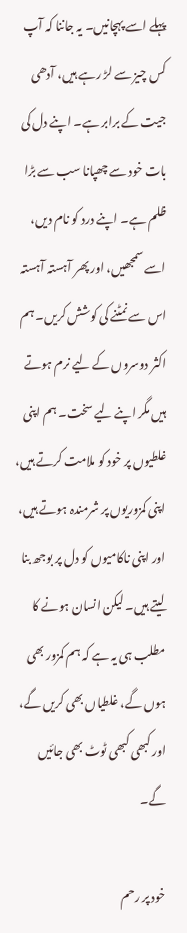پہلے اسے پہچانیں۔ یہ جاننا کہ آپ کس چیز سے لڑ رہے ہیں، آدھی جیت کے برابر ہے۔ اپنے دل کی بات خود سے چھپانا سب سے بڑا ظلم ہے۔ اپنے درد کو نام دیں، اسے سمجھیں، اور پھر آہستہ آہستہ اس سے نمٹنے کی کوشش کریں۔ ہم اکثر دوسروں کے لیے نرم ہوتے ہیں مگر اپنے لیے سخت۔ ہم اپنی غلطیوں پر خود کو ملامت کرتے ہیں، اپنی کمزوریوں پر شرمندہ ہوتے ہیں، اور اپنی ناکامیوں کو دل پر بوجھ بنا لیتے ہیں۔ لیکن انسان ہونے کا مطلب ہی یہ ہے کہ ہم کمزور بھی ہوں گے، غلطیاں بھی کریں گے، اور کبھی کبھی ٹوٹ بھی جائیں گے۔

خود پر رحم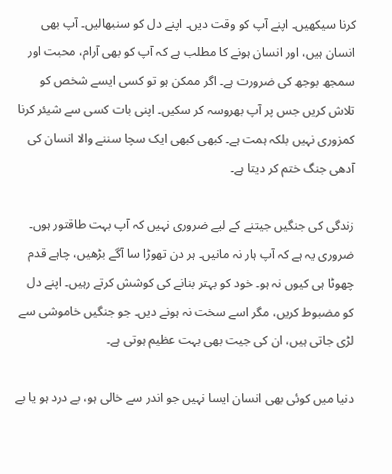کرنا سیکھیں۔ اپنے آپ کو وقت دیں۔ اپنے دل کو سنبھالیں۔ آپ بھی انسان ہیں، اور انسان ہونے کا مطلب ہے کہ آپ کو بھی آرام، محبت اور سمجھ بوجھ کی ضرورت ہے۔ اگر ممکن ہو تو کسی ایسے شخص کو تلاش کریں جس پر آپ بھروسہ کر سکیں۔ اپنی بات کسی سے شیئر کرنا کمزوری نہیں بلکہ ہمت ہے۔ کبھی کبھی ایک سچا سننے والا انسان کی آدھی جنگ ختم کر دیتا ہے۔

زندگی کی جنگیں جیتنے کے لیے ضروری نہیں کہ آپ بہت طاقتور ہوں۔ ضروری یہ ہے کہ آپ ہار نہ مانیں۔ ہر دن تھوڑا سا آگے بڑھیں، چاہے قدم چھوٹا ہی کیوں نہ ہو۔ خود کو بہتر بنانے کی کوشش کرتے رہیں۔ اپنے دل کو مضبوط کریں، مگر اسے سخت نہ ہونے دیں۔ جو جنگیں خاموشی سے لڑی جاتی ہیں، ان کی جیت بھی بہت عظیم ہوتی ہے۔

دنیا میں کوئی بھی انسان ایسا نہیں جو اندر سے خالی ہو، بے درد ہو یا بے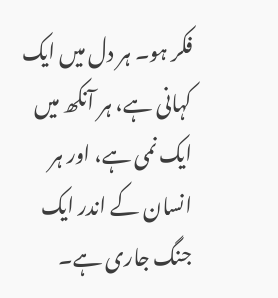فکر ہو۔ ہر دل میں ایک کہانی ہے، ہر آنکھ میں ایک نمی ہے، اور ہر انسان کے اندر ایک جنگ جاری ہے۔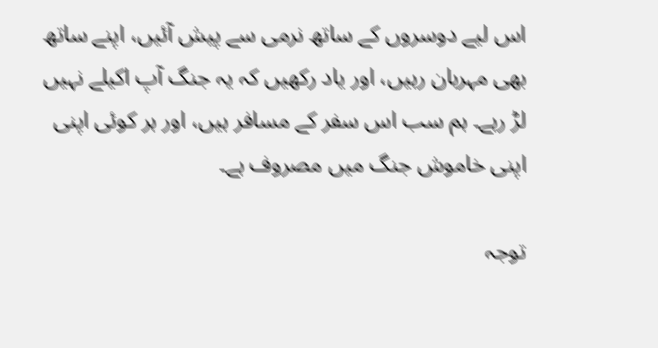اس لیے دوسروں کے ساتھ نرمی سے پیش آئیں، اپنے ساتھ بھی مہربان رہیں، اور یاد رکھیں کہ یہ جنگ آپ اکیلے نہیں لڑ رہے۔ ہم سب اس سفر کے مسافر ہیں، اور ہر کوئی اپنی اپنی خاموش جنگ میں مصروف ہے۔

توجہ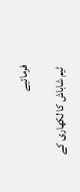فرمائیے

 ٹیم شاباش کا لکھاری کے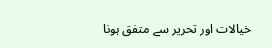خیالات اور تحریر سے متفق ہونا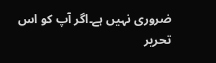ضروری نہیں ہے۔اگر آپ کو اس تحریر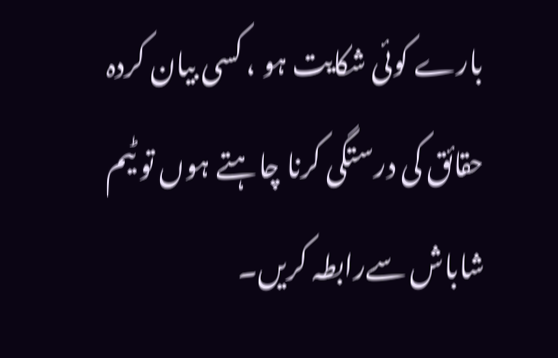بارے کوئی شکایت ہو ، کسی بیان کردہ  حقائق کی درستگی کرنا چاہتے ہوں تو ٹیم شاباش سےرابطہ کریں۔